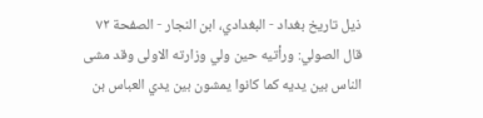ذيل تاريخ بغداد - البغدادي، ابن النجار - الصفحة ٧٢
قال الصولي: ورأتيه حين ولي وزارته الاولى وقد مشى الناس بين يديه كما كانوا يمشون بين يدي العباس بن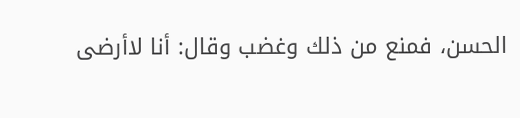الحسن، فمنع من ذلك وغضب وقال: أنا لاأرضى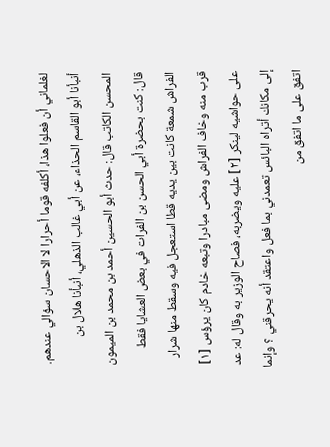لغلماني أن فعلوا هذا، أكلفه قوما أحرارا لا الاحسان سؤالي عندهم. أنبأنا أبو القاسم الحذاء، عن أبي غالب الذهلي، أنبأنا هلال بن المحسن الكاتب قال: حدث أبو الحسين أحمد بن محمد بن الميمون قال: كنت بحضرة أبي الحسن بن الفرات في بعض العشايا فقط الفراش شمعة كانت بين يديه قطا استعجل فيه وسقط منها شرار قرب منه وخاف الفراش ومضى مبادرا وتبعه خادم كان يرؤس [١] على حواشيه لينكر [٢] عليه ويضربه، فصاح الوزير به وقال له: عد إلى مكانك أتراه البائس تعمدني بما فعل واعتقد أنه يحرقني ؟ وإنما اتفق على ما اتفق من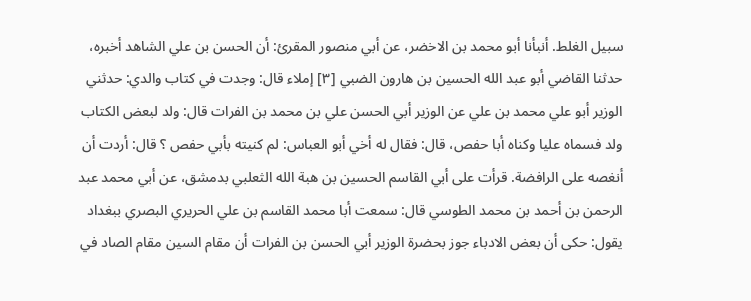سبيل الغلط. أنبأنا أبو محمد بن الاخضر، عن أبي منصور المقرئ: أن الحسن بن علي الشاهد أخبره، حدثنا القاضي أبو عبد الله الحسين بن هارون الضبي [٣] إملاء قال: وجدت في كتاب والدي: حدثني الوزير أبو علي محمد بن علي عن الوزير أبي الحسن علي بن محمد بن الفرات قال: ولد لبعض الكتاب ولد فسماه عليا وكناه أبا حفص، قال: فقال له أخي أبو العباس: لم كنيته بأبي حفص ؟ قال: أردت أن أنغصه على الرافضة. قرأت على أبي القاسم الحسين بن هبة الله الثعلبي بدمشق، عن أبي محمد عبد الرحمن بن أحمد بن محمد الطوسي قال: سمعت أبا محمد القاسم بن علي الحريري البصري ببغداد يقول: حكى أن بعض الادباء جوز بحضرة الوزير أبي الحسن بن الفرات أن مقام السين مقام الصاد في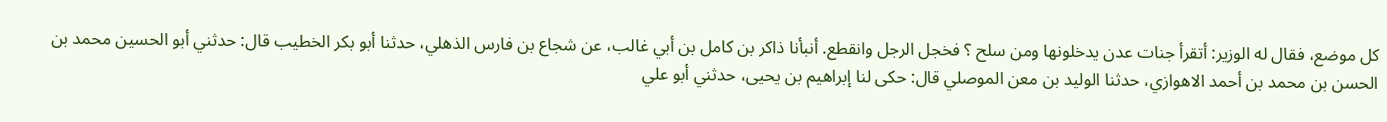كل موضع، فقال له الوزير: أتقرأ جنات عدن يدخلونها ومن سلح ؟ فخجل الرجل وانقطع. أنبأنا ذاكر بن كامل بن أبي غالب، عن شجاع بن فارس الذهلي، حدثنا أبو بكر الخطيب قال: حدثني أبو الحسين محمد بن الحسن بن محمد بن أحمد الاهوازي، حدثنا الوليد بن معن الموصلي قال: حكى لنا إبراهيم بن يحيى، حدثني أبو علي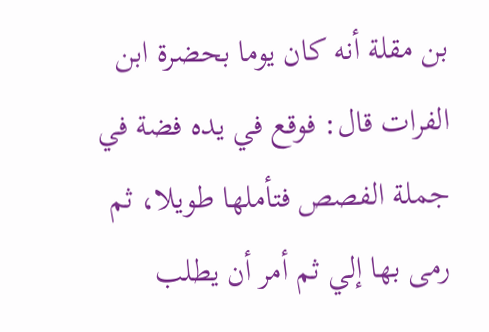بن مقلة أنه كان يوما بحضرة ابن الفرات قال: فوقع في يده فضة في جملة الفصص فتأملها طويلا، ثم رمى بها إلي ثم أمر أن يطلب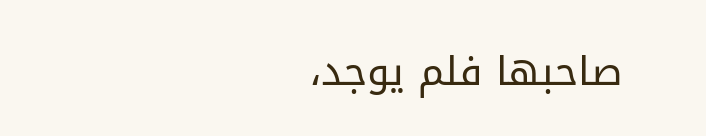صاحبها فلم يوجد،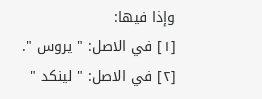وإذا فيها:
[١] في الاصل: " يروس ".
[٢] في الاصل: " لينكد "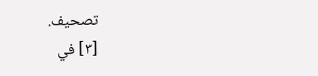تصحيف.
[٣] في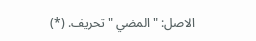الاصل: " المضي " تحريف. (*)